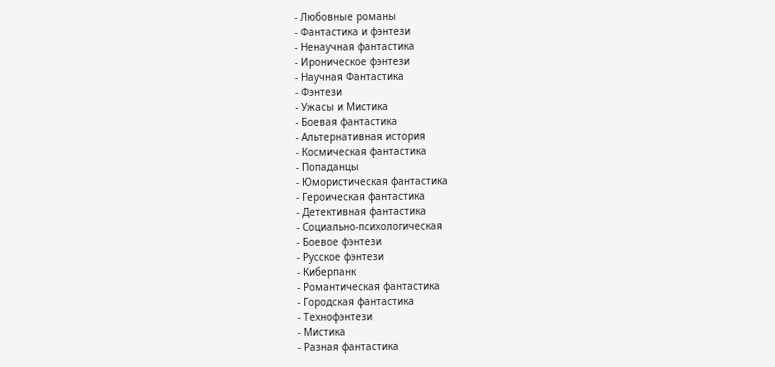- Любовные романы
- Фантастика и фэнтези
- Ненаучная фантастика
- Ироническое фэнтези
- Научная Фантастика
- Фэнтези
- Ужасы и Мистика
- Боевая фантастика
- Альтернативная история
- Космическая фантастика
- Попаданцы
- Юмористическая фантастика
- Героическая фантастика
- Детективная фантастика
- Социально-психологическая
- Боевое фэнтези
- Русское фэнтези
- Киберпанк
- Романтическая фантастика
- Городская фантастика
- Технофэнтези
- Мистика
- Разная фантастика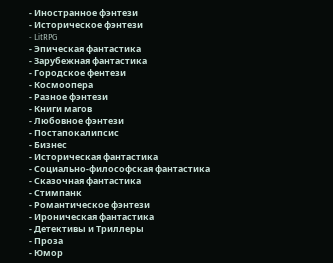- Иностранное фэнтези
- Историческое фэнтези
- LitRPG
- Эпическая фантастика
- Зарубежная фантастика
- Городское фентези
- Космоопера
- Разное фэнтези
- Книги магов
- Любовное фэнтези
- Постапокалипсис
- Бизнес
- Историческая фантастика
- Социально-философская фантастика
- Сказочная фантастика
- Стимпанк
- Романтическое фэнтези
- Ироническая фантастика
- Детективы и Триллеры
- Проза
- Юмор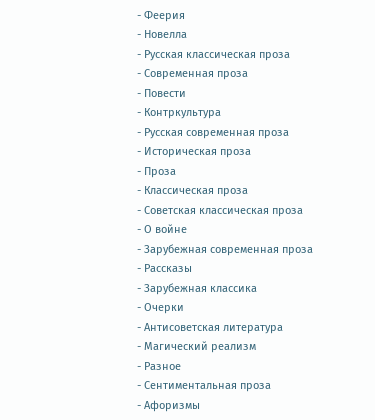- Феерия
- Новелла
- Русская классическая проза
- Современная проза
- Повести
- Контркультура
- Русская современная проза
- Историческая проза
- Проза
- Классическая проза
- Советская классическая проза
- О войне
- Зарубежная современная проза
- Рассказы
- Зарубежная классика
- Очерки
- Антисоветская литература
- Магический реализм
- Разное
- Сентиментальная проза
- Афоризмы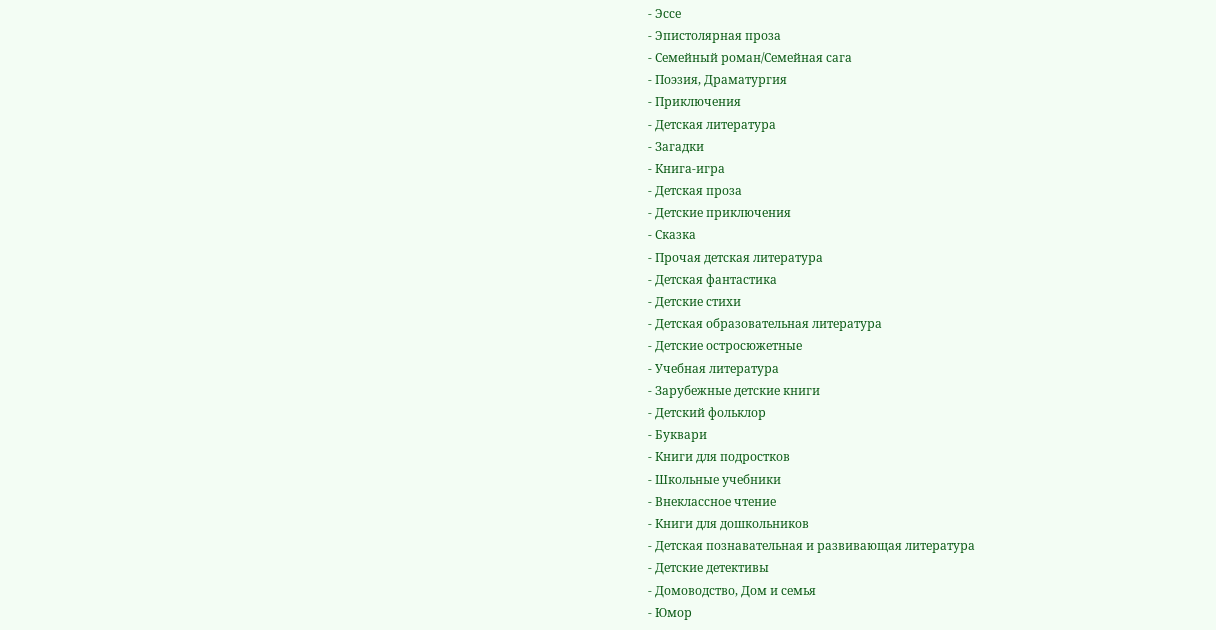- Эссе
- Эпистолярная проза
- Семейный роман/Семейная сага
- Поэзия, Драматургия
- Приключения
- Детская литература
- Загадки
- Книга-игра
- Детская проза
- Детские приключения
- Сказка
- Прочая детская литература
- Детская фантастика
- Детские стихи
- Детская образовательная литература
- Детские остросюжетные
- Учебная литература
- Зарубежные детские книги
- Детский фольклор
- Буквари
- Книги для подростков
- Школьные учебники
- Внеклассное чтение
- Книги для дошкольников
- Детская познавательная и развивающая литература
- Детские детективы
- Домоводство, Дом и семья
- Юмор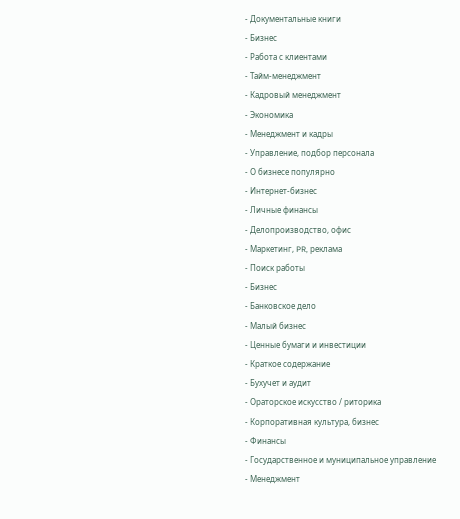- Документальные книги
- Бизнес
- Работа с клиентами
- Тайм-менеджмент
- Кадровый менеджмент
- Экономика
- Менеджмент и кадры
- Управление, подбор персонала
- О бизнесе популярно
- Интернет-бизнес
- Личные финансы
- Делопроизводство, офис
- Маркетинг, PR, реклама
- Поиск работы
- Бизнес
- Банковское дело
- Малый бизнес
- Ценные бумаги и инвестиции
- Краткое содержание
- Бухучет и аудит
- Ораторское искусство / риторика
- Корпоративная культура, бизнес
- Финансы
- Государственное и муниципальное управление
- Менеджмент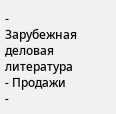- Зарубежная деловая литература
- Продажи
-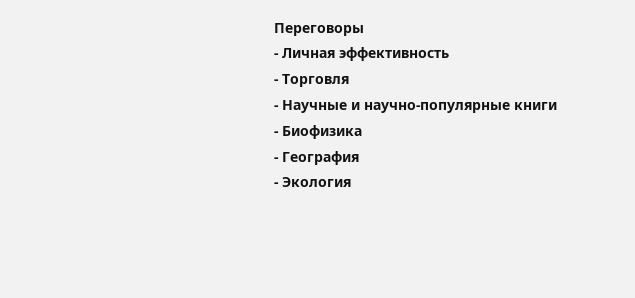Переговоры
- Личная эффективность
- Торговля
- Научные и научно-популярные книги
- Биофизика
- География
- Экология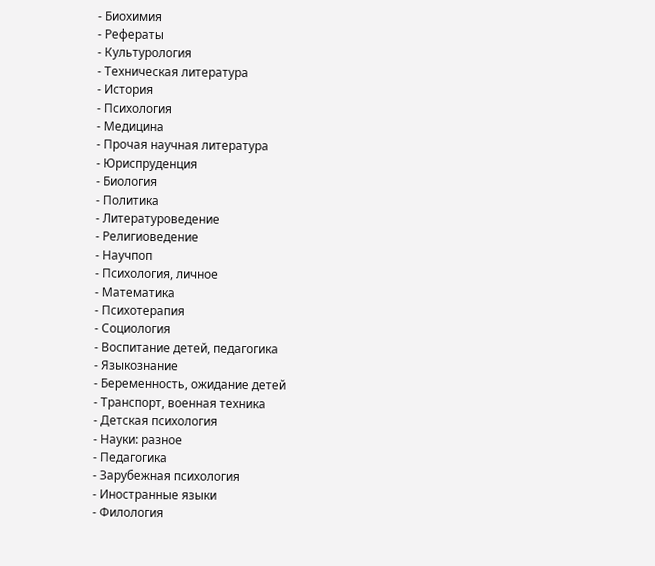- Биохимия
- Рефераты
- Культурология
- Техническая литература
- История
- Психология
- Медицина
- Прочая научная литература
- Юриспруденция
- Биология
- Политика
- Литературоведение
- Религиоведение
- Научпоп
- Психология, личное
- Математика
- Психотерапия
- Социология
- Воспитание детей, педагогика
- Языкознание
- Беременность, ожидание детей
- Транспорт, военная техника
- Детская психология
- Науки: разное
- Педагогика
- Зарубежная психология
- Иностранные языки
- Филология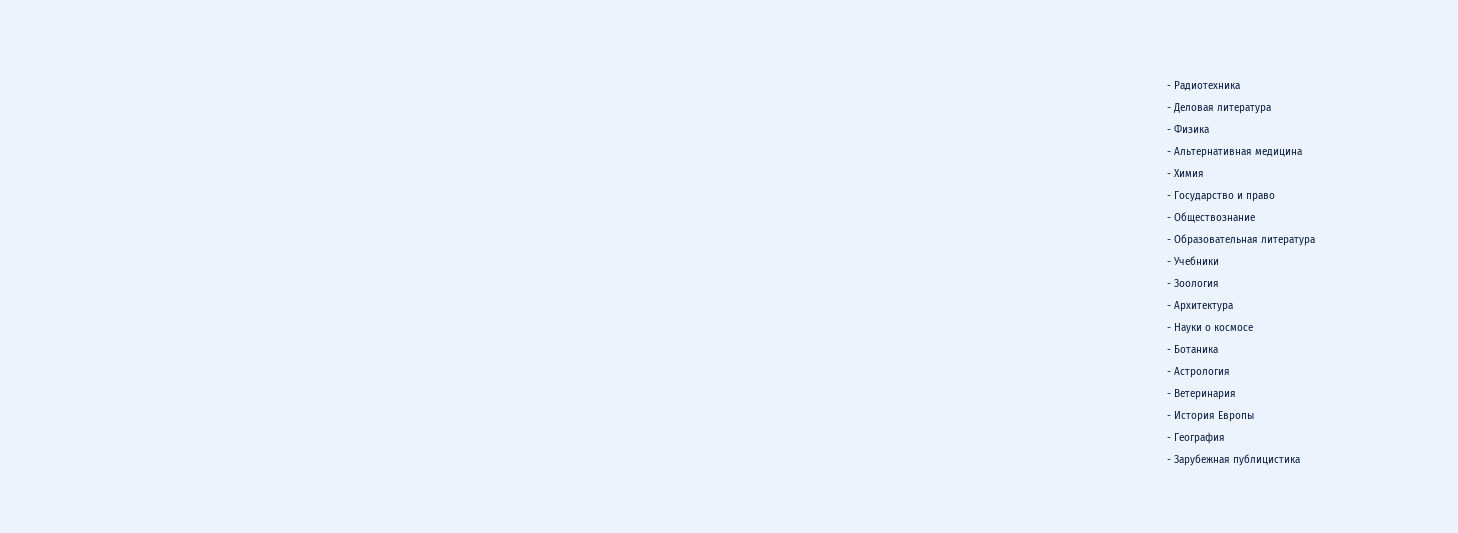- Радиотехника
- Деловая литература
- Физика
- Альтернативная медицина
- Химия
- Государство и право
- Обществознание
- Образовательная литература
- Учебники
- Зоология
- Архитектура
- Науки о космосе
- Ботаника
- Астрология
- Ветеринария
- История Европы
- География
- Зарубежная публицистика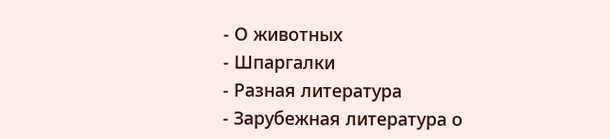- О животных
- Шпаргалки
- Разная литература
- Зарубежная литература о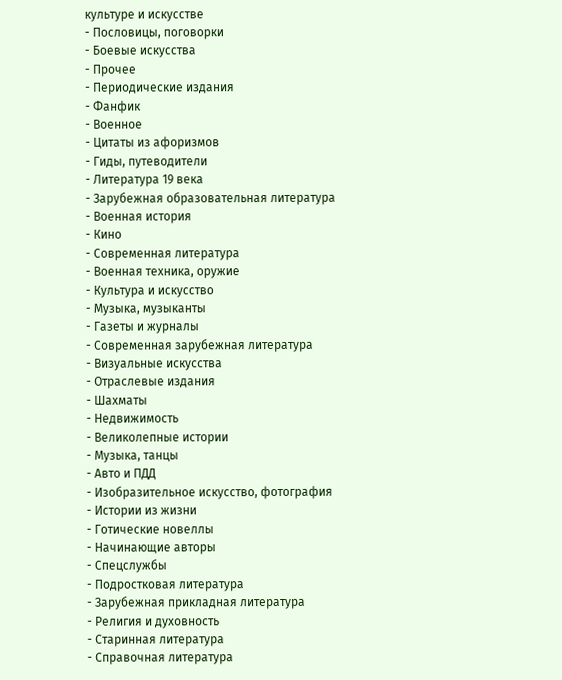культуре и искусстве
- Пословицы, поговорки
- Боевые искусства
- Прочее
- Периодические издания
- Фанфик
- Военное
- Цитаты из афоризмов
- Гиды, путеводители
- Литература 19 века
- Зарубежная образовательная литература
- Военная история
- Кино
- Современная литература
- Военная техника, оружие
- Культура и искусство
- Музыка, музыканты
- Газеты и журналы
- Современная зарубежная литература
- Визуальные искусства
- Отраслевые издания
- Шахматы
- Недвижимость
- Великолепные истории
- Музыка, танцы
- Авто и ПДД
- Изобразительное искусство, фотография
- Истории из жизни
- Готические новеллы
- Начинающие авторы
- Спецслужбы
- Подростковая литература
- Зарубежная прикладная литература
- Религия и духовность
- Старинная литература
- Справочная литература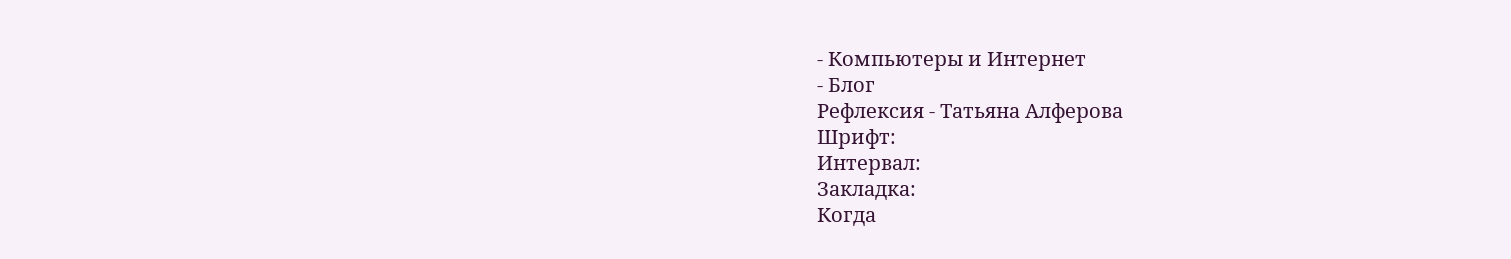- Компьютеры и Интернет
- Блог
Рефлексия - Татьяна Алферова
Шрифт:
Интервал:
Закладка:
Когда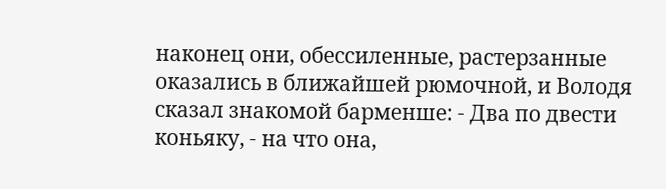наконец они, обессиленные, растерзанные оказались в ближайшей рюмочной, и Володя сказал знакомой барменше: - Два по двести коньяку, - на что она,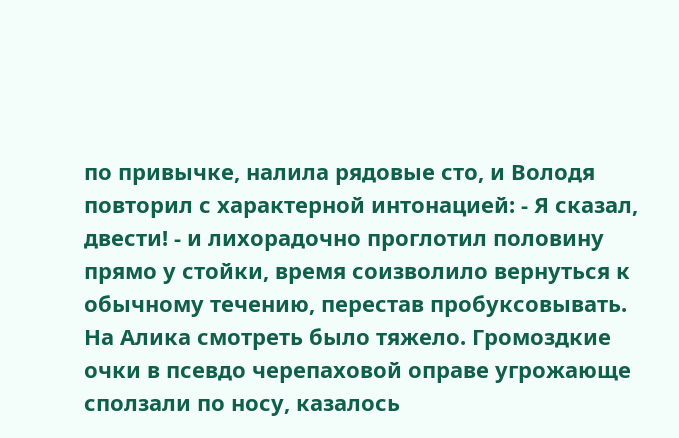по привычке, налила рядовые сто, и Володя повторил с характерной интонацией: - Я сказал, двести! - и лихорадочно проглотил половину прямо у стойки, время соизволило вернуться к обычному течению, перестав пробуксовывать. На Алика смотреть было тяжело. Громоздкие очки в псевдо черепаховой оправе угрожающе сползали по носу, казалось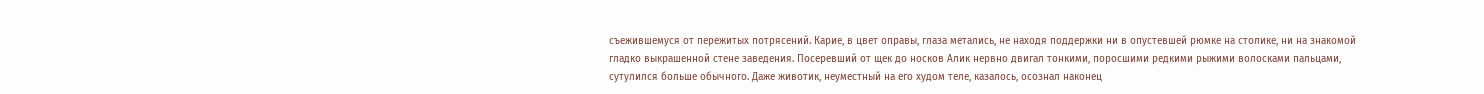съежившемуся от пережитых потрясений. Карие, в цвет оправы, глаза метались, не находя поддержки ни в опустевшей рюмке на столике, ни на знакомой гладко выкрашенной стене заведения. Посеревший от щек до носков Алик нервно двигал тонкими, поросшими редкими рыжими волосками пальцами, сутулился больше обычного. Даже животик, неуместный на его худом теле, казалось, осознал наконец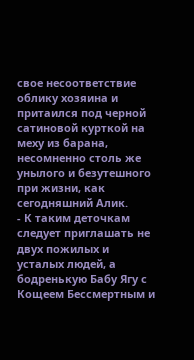свое несоответствие облику хозяина и притаился под черной сатиновой курткой на меху из барана, несомненно столь же унылого и безутешного при жизни, как сегодняшний Алик.
- К таким деточкам следует приглашать не двух пожилых и усталых людей, а бодренькую Бабу Ягу с Кощеем Бессмертным и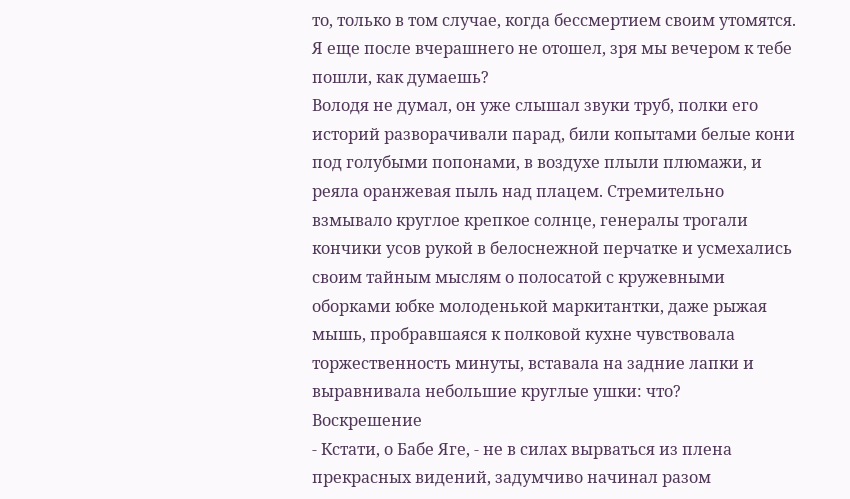то, только в том случае, когда бессмертием своим утомятся. Я еще после вчерашнего не отошел, зря мы вечером к тебе пошли, как думаешь?
Володя не думал, он уже слышал звуки труб, полки его историй разворачивали парад, били копытами белые кони под голубыми попонами, в воздухе плыли плюмажи, и реяла оранжевая пыль над плацем. Стремительно взмывало круглое крепкое солнце, генералы трогали кончики усов рукой в белоснежной перчатке и усмехались своим тайным мыслям о полосатой с кружевными оборками юбке молоденькой маркитантки, даже рыжая мышь, пробравшаяся к полковой кухне чувствовала торжественность минуты, вставала на задние лапки и выравнивала небольшие круглые ушки: что?
Воскрешение
- Кстати, о Бабе Яге, - не в силах вырваться из плена прекрасных видений, задумчиво начинал разом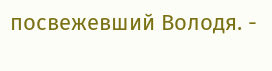посвежевший Володя. -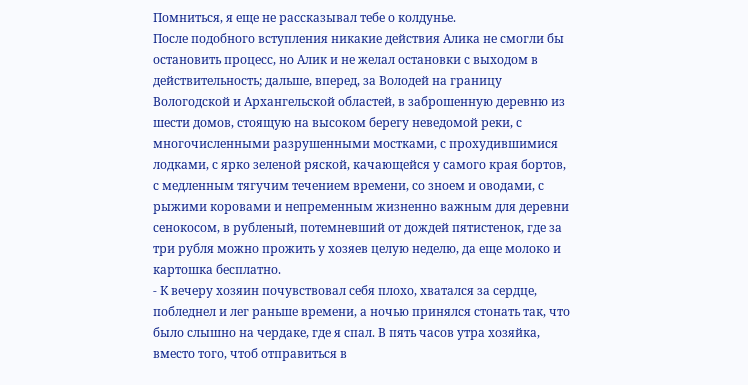Помниться, я еще не рассказывал тебе о колдунье.
После подобного вступления никакие действия Алика не смогли бы остановить процесс, но Алик и не желал остановки с выходом в действительность; дальше, вперед, за Володей на границу Вологодской и Архангельской областей, в заброшенную деревню из шести домов, стоящую на высоком берегу неведомой реки, с многочисленными разрушенными мостками, с прохудившимися лодками, с ярко зеленой ряской, качающейся у самого края бортов, с медленным тягучим течением времени, со зноем и оводами, с рыжими коровами и непременным жизненно важным для деревни сенокосом, в рубленый, потемневший от дождей пятистенок, где за три рубля можно прожить у хозяев целую неделю, да еще молоко и картошка бесплатно.
- К вечеру хозяин почувствовал себя плохо, хватался за сердце, побледнел и лег раньше времени, а ночью принялся стонать так, что было слышно на чердаке, где я спал. В пять часов утра хозяйка, вместо того, чтоб отправиться в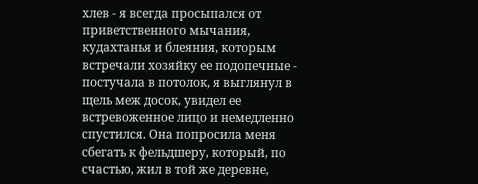хлев - я всегда просыпался от приветственного мычания, кудахтанья и блеяния, которым встречали хозяйку ее подопечные - постучала в потолок, я выглянул в щель меж досок, увидел ее встревоженное лицо и немедленно спустился. Она попросила меня сбегать к фельдшеру, который, по счастью, жил в той же деревне,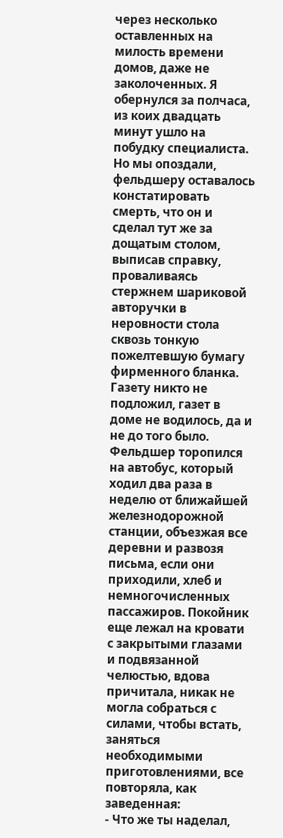через несколько оставленных на милость времени домов, даже не заколоченных. Я обернулся за полчаса, из коих двадцать минут ушло на побудку специалиста. Но мы опоздали, фельдшеру оставалось констатировать смерть, что он и сделал тут же за дощатым столом, выписав справку, проваливаясь стержнем шариковой авторучки в неровности стола сквозь тонкую пожелтевшую бумагу фирменного бланка. Газету никто не подложил, газет в доме не водилось, да и не до того было. Фельдшер торопился на автобус, который ходил два раза в неделю от ближайшей железнодорожной станции, объезжая все деревни и развозя письма, если они приходили, хлеб и немногочисленных пассажиров. Покойник еще лежал на кровати с закрытыми глазами и подвязанной челюстью, вдова причитала, никак не могла собраться с силами, чтобы встать, заняться необходимыми приготовлениями, все повторяла, как заведенная:
- Что же ты наделал,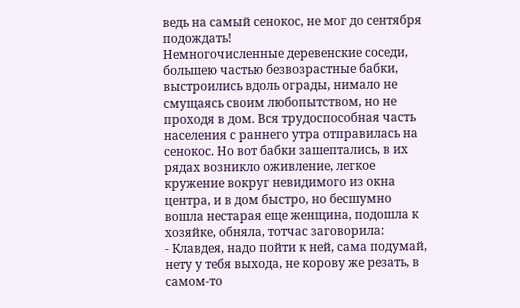ведь на самый сенокос, не мог до сентября подождать!
Немногочисленные деревенские соседи, большею частью безвозрастные бабки, выстроились вдоль ограды, нимало не смущаясь своим любопытством, но не проходя в дом. Вся трудоспособная часть населения с раннего утра отправилась на сенокос. Но вот бабки зашептались, в их рядах возникло оживление, легкое кружение вокруг невидимого из окна центра, и в дом быстро, но бесшумно вошла нестарая еще женщина, подошла к хозяйке, обняла, тотчас заговорила:
- Клавдея, надо пойти к ней, сама подумай, нету у тебя выхода, не корову же резать, в самом-то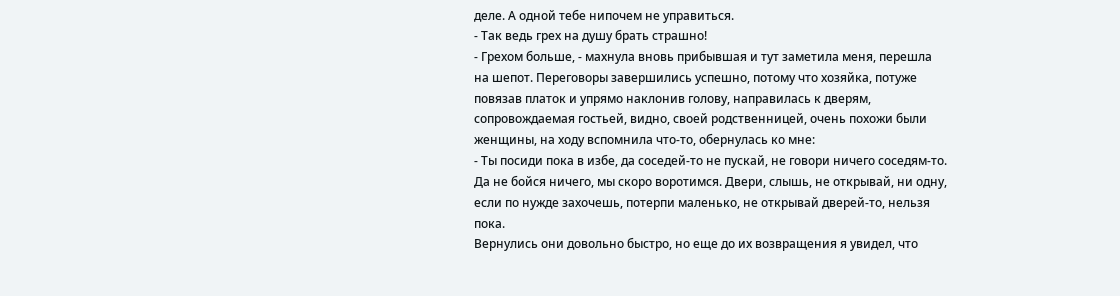деле. А одной тебе нипочем не управиться.
- Так ведь грех на душу брать страшно!
- Грехом больше, - махнула вновь прибывшая и тут заметила меня, перешла на шепот. Переговоры завершились успешно, потому что хозяйка, потуже повязав платок и упрямо наклонив голову, направилась к дверям, сопровождаемая гостьей, видно, своей родственницей, очень похожи были женщины, на ходу вспомнила что-то, обернулась ко мне:
- Ты посиди пока в избе, да соседей-то не пускай, не говори ничего соседям-то. Да не бойся ничего, мы скоро воротимся. Двери, слышь, не открывай, ни одну, если по нужде захочешь, потерпи маленько, не открывай дверей-то, нельзя пока.
Вернулись они довольно быстро, но еще до их возвращения я увидел, что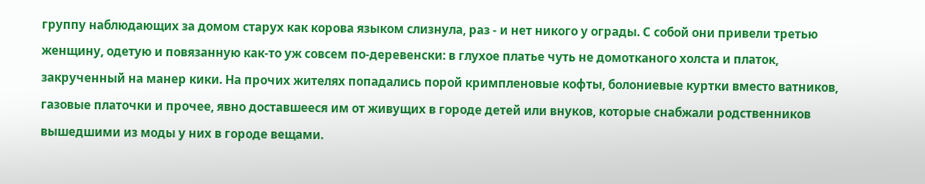группу наблюдающих за домом старух как корова языком слизнула, раз - и нет никого у ограды. С собой они привели третью женщину, одетую и повязанную как-то уж совсем по-деревенски: в глухое платье чуть не домотканого холста и платок, закрученный на манер кики. На прочих жителях попадались порой кримпленовые кофты, болониевые куртки вместо ватников, газовые платочки и прочее, явно доставшееся им от живущих в городе детей или внуков, которые снабжали родственников вышедшими из моды у них в городе вещами.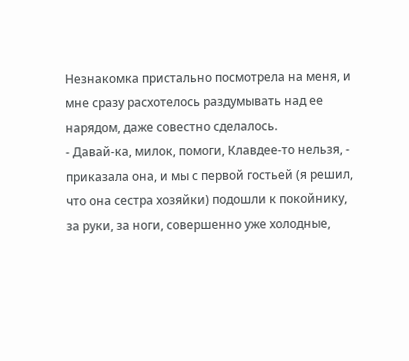Незнакомка пристально посмотрела на меня, и мне сразу расхотелось раздумывать над ее нарядом, даже совестно сделалось.
- Давай-ка, милок, помоги, Клавдее-то нельзя, - приказала она, и мы с первой гостьей (я решил, что она сестра хозяйки) подошли к покойнику, за руки, за ноги, совершенно уже холодные,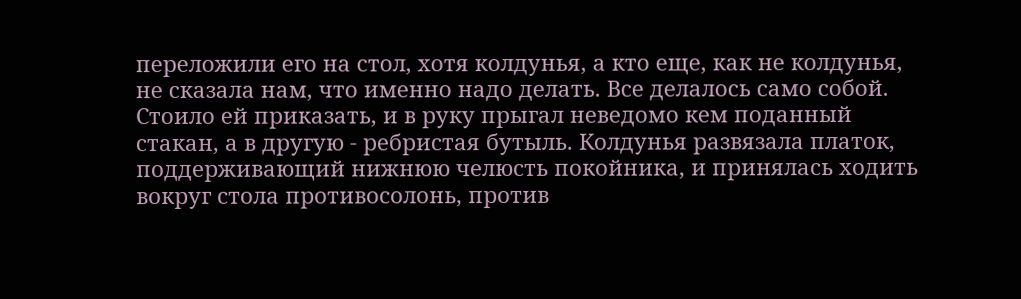переложили его на стол, хотя колдунья, а кто еще, как не колдунья, не сказала нам, что именно надо делать. Все делалось само собой. Стоило ей приказать, и в руку прыгал неведомо кем поданный стакан, а в другую - ребристая бутыль. Колдунья развязала платок, поддерживающий нижнюю челюсть покойника, и принялась ходить вокруг стола противосолонь, против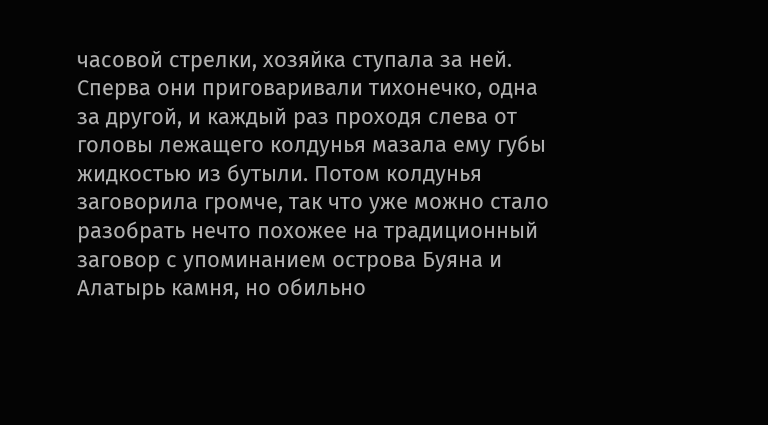часовой стрелки, хозяйка ступала за ней. Сперва они приговаривали тихонечко, одна за другой, и каждый раз проходя слева от головы лежащего колдунья мазала ему губы жидкостью из бутыли. Потом колдунья заговорила громче, так что уже можно стало разобрать нечто похожее на традиционный заговор с упоминанием острова Буяна и Алатырь камня, но обильно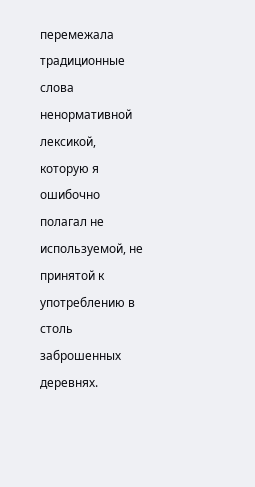перемежала традиционные слова ненормативной лексикой, которую я ошибочно полагал не используемой, не принятой к употреблению в столь заброшенных деревнях.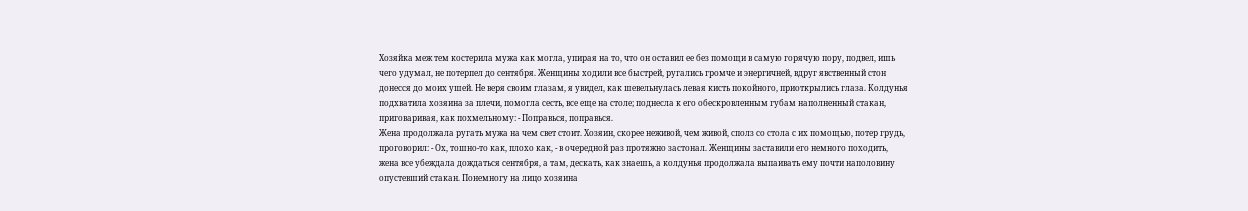Хозяйка меж тем костерила мужа как могла, упирая на то, что он оставил ее без помощи в самую горячую пору, подвел, ишь чего удумал, не потерпел до сентября. Женщины ходили все быстрей, ругались громче и энергичней, вдруг явственный стон донесся до моих ушей. Не веря своим глазам, я увидел, как шевельнулась левая кисть покойного, приоткрылись глаза. Колдунья подхватила хозяина за плечи, помогла сесть, все еще на столе; поднесла к его обескровленным губам наполненный стакан, приговаривая, как похмельному: - Поправься, поправься.
Жена продолжала ругать мужа на чем свет стоит. Хозяин, скорее неживой, чем живой, сполз со стола с их помощью, потер грудь, проговорил: - Ох, тошно-то как, плохо как, - в очередной раз протяжно застонал. Женщины заставили его немного походить, жена все убеждала дождаться сентября, а там, дескать, как знаешь, а колдунья продолжала выпаивать ему почти наполовину опустевший стакан. Понемногу на лицо хозяина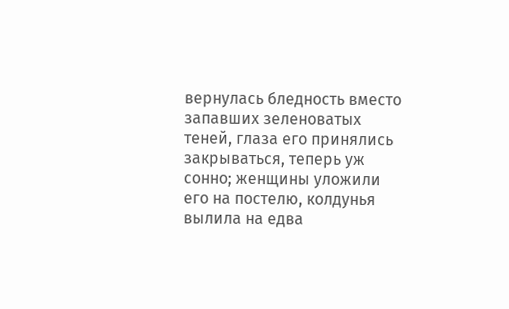вернулась бледность вместо запавших зеленоватых теней, глаза его принялись закрываться, теперь уж сонно; женщины уложили его на постелю, колдунья вылила на едва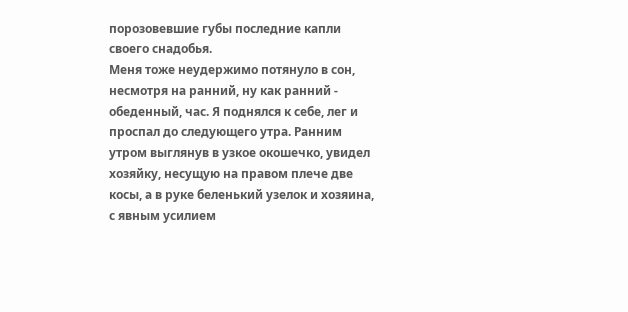порозовевшие губы последние капли своего снадобья.
Меня тоже неудержимо потянуло в сон, несмотря на ранний, ну как ранний - обеденный, час. Я поднялся к себе, лег и проспал до следующего утра. Ранним утром выглянув в узкое окошечко, увидел хозяйку, несущую на правом плече две косы, а в руке беленький узелок и хозяина, с явным усилием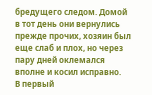бредущего следом. Домой в тот день они вернулись прежде прочих, хозяин был еще слаб и плох, но через пару дней оклемался вполне и косил исправно.
В первый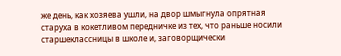же день, как хозяева ушли, на двор шмыгнула опрятная старуха в кокетливом передничке из тех, что раньше носили старшеклассницы в школе и, заговорщически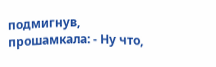подмигнув, прошамкала: - Ну что,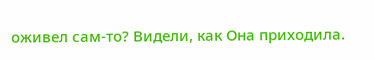оживел сам-то? Видели, как Она приходила.